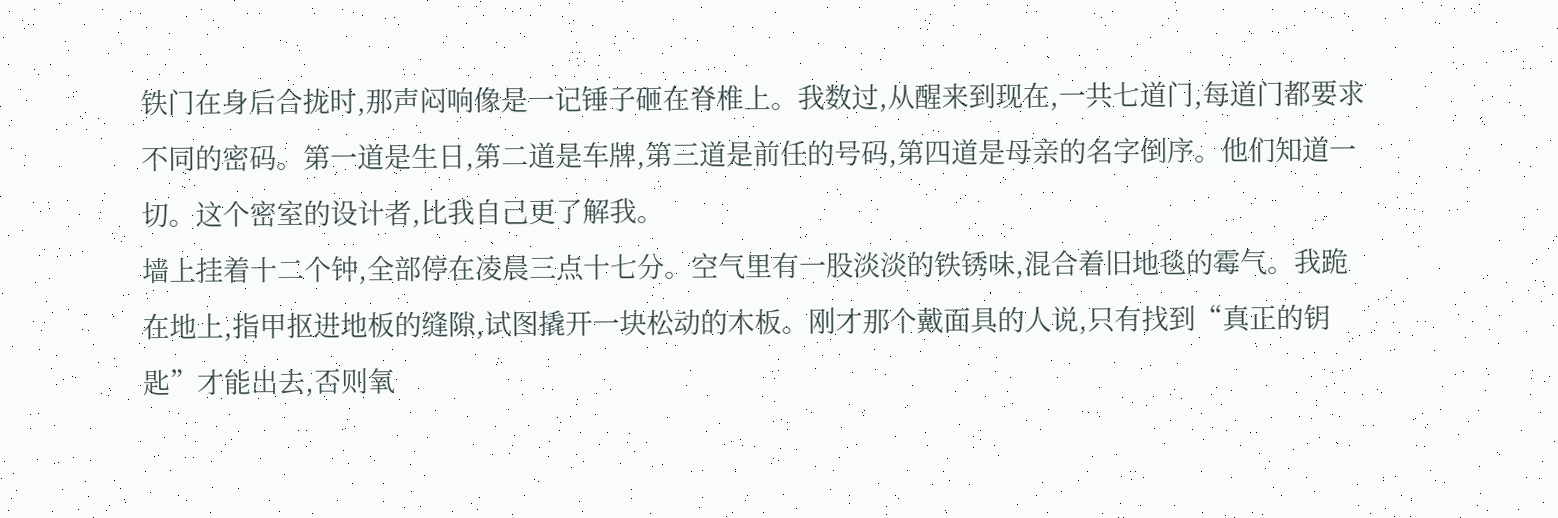铁门在身后合拢时,那声闷响像是一记锤子砸在脊椎上。我数过,从醒来到现在,一共七道门,每道门都要求不同的密码。第一道是生日,第二道是车牌,第三道是前任的号码,第四道是母亲的名字倒序。他们知道一切。这个密室的设计者,比我自己更了解我。
墙上挂着十二个钟,全部停在凌晨三点十七分。空气里有一股淡淡的铁锈味,混合着旧地毯的霉气。我跪在地上,指甲抠进地板的缝隙,试图撬开一块松动的木板。刚才那个戴面具的人说,只有找到“真正的钥匙”才能出去,否则氧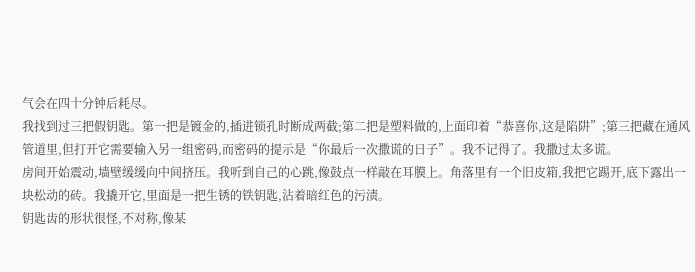气会在四十分钟后耗尽。
我找到过三把假钥匙。第一把是镀金的,插进锁孔时断成两截;第二把是塑料做的,上面印着“恭喜你,这是陷阱”;第三把藏在通风管道里,但打开它需要输入另一组密码,而密码的提示是“你最后一次撒谎的日子”。我不记得了。我撒过太多谎。
房间开始震动,墙壁缓缓向中间挤压。我听到自己的心跳,像鼓点一样敲在耳膜上。角落里有一个旧皮箱,我把它踢开,底下露出一块松动的砖。我撬开它,里面是一把生锈的铁钥匙,沾着暗红色的污渍。
钥匙齿的形状很怪,不对称,像某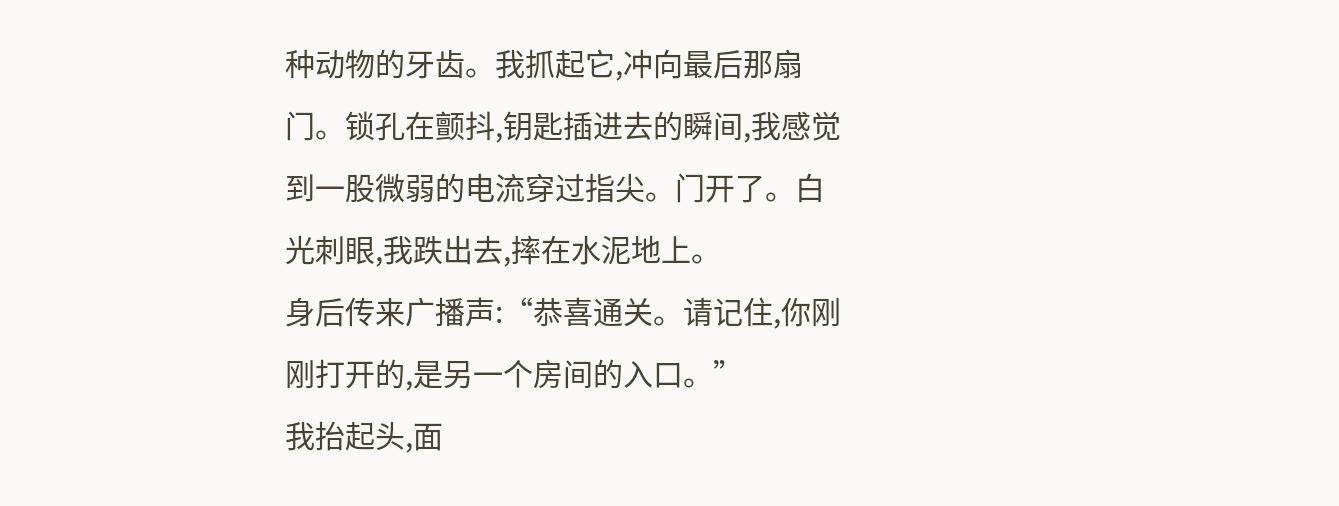种动物的牙齿。我抓起它,冲向最后那扇门。锁孔在颤抖,钥匙插进去的瞬间,我感觉到一股微弱的电流穿过指尖。门开了。白光刺眼,我跌出去,摔在水泥地上。
身后传来广播声:“恭喜通关。请记住,你刚刚打开的,是另一个房间的入口。”
我抬起头,面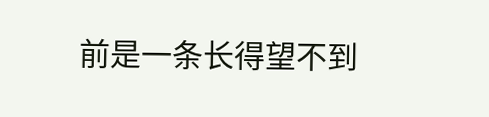前是一条长得望不到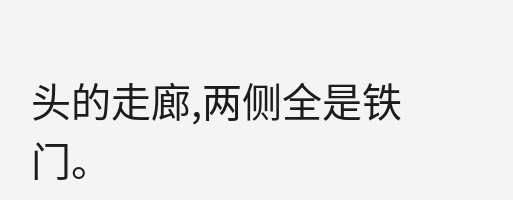头的走廊,两侧全是铁门。